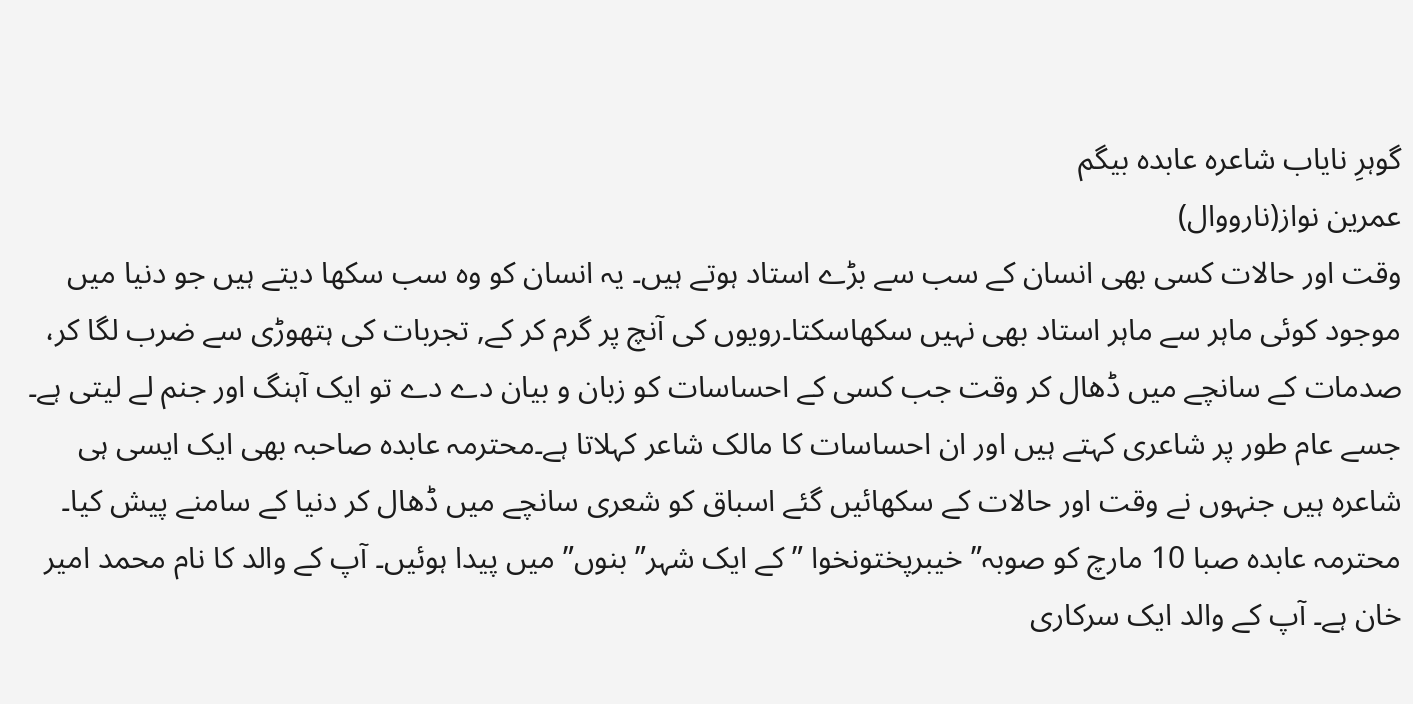گوہرِ نایاب شاعرہ عابدہ بیگم
عمرین نواز(نارووال)
وقت اور حالات کسی بھی انسان کے سب سے بڑے استاد ہوتے ہیں۔ یہ انسان کو وہ سب سکھا دیتے ہیں جو دنیا میں موجود کوئی ماہر سے ماہر استاد بھی نہیں سکھاسکتا۔رویوں کی آنچ پر گرم کر کے, تجربات کی ہتھوڑی سے ضرب لگا کر، صدمات کے سانچے میں ڈھال کر وقت جب کسی کے احساسات کو زبان و بیان دے دے تو ایک آہنگ اور جنم لے لیتی ہے۔ جسے عام طور پر شاعری کہتے ہیں اور ان احساسات کا مالک شاعر کہلاتا ہے۔محترمہ عابدہ صاحبہ بھی ایک ایسی ہی شاعرہ ہیں جنہوں نے وقت اور حالات کے سکھائیں گئے اسباق کو شعری سانچے میں ڈھال کر دنیا کے سامنے پیش کیا۔
محترمہ عابدہ صبا 10 مارچ کو صوبہ” خیبرپختونخوا ”کے ایک شہر” بنوں” میں پیدا ہوئیں۔ آپ کے والد کا نام محمد امیر خان ہے۔ آپ کے والد ایک سرکاری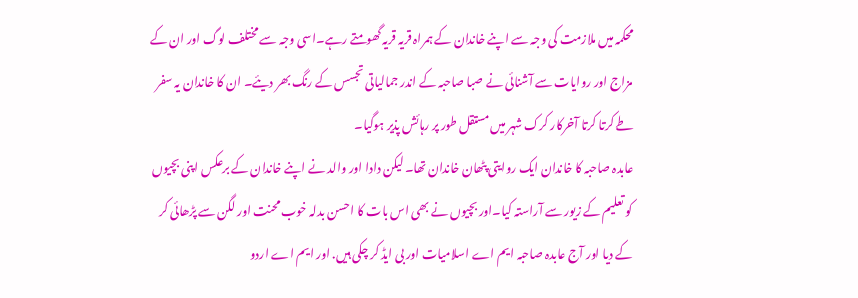محکمہ میں ملازمت کی وجہ سے اپنے خاندان کے ہمراہ قریہ قریہ گھومتے رہے۔اسی وجہ سے مختلف لوگ اور ان کے مزاج اور روایات سے آشنائی نے صبا صاحبہ کے اندر جمالیاتی تجسس کے رنگ بھر دیئے۔ ان کا خاندان یہ سفر طے کرتا کرتا آخرکار کرک شہر میں مستقل طور پر رہائش پذیر ہوگیا۔
عابدہ صاحبہ کا خاندان ایک روایتی پٹھان خاندان تھا۔ لیکن دادا اور والد نے اپنے خاندان کے برعکس اپنی بچیوں کو تعلیم کے زیور سے آراستہ کیا۔اور بچیوں نے بھی اس بات کا احسن بدلہ خوب محنت اور لگن سے پڑھائی کر کے دیا اور آج عابدہ صاحبہ ایم اے اسلامیات اور بی ایڈ کر چکی ہیں. اور ایم اے اردو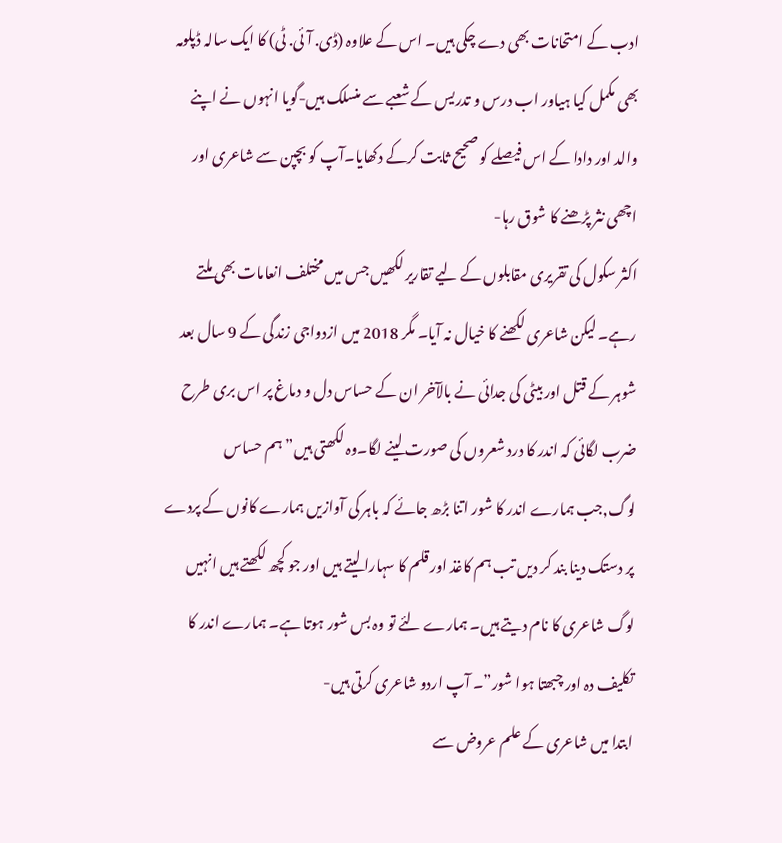ادب کے امتحانات بھی دے چکی ہیں۔ اس کے علاوہ (ڈی. آئی. ٹی) کا ایک سالہ ڈپلومہ بھی مکمل کیا ہیاور اب درس و تدریس کے شعبے سے منسلک ہیں-گویا انہوں نے اپنے والد اور دادا کے اس فیصلے کو صحیح ثابت کرکے دکھایا۔آپ کو بچپن سے شاعری اور اچھی نثر پڑھنے کا شوق رہا-
اکثر سکول کی تقریری مقابلوں کے لیے تقاریر لکھیں جس میں مختلف انعامات بھی ملتے رہے۔ لیکن شاعری لکھنے کا خیال نہ آیا۔ مگر 2018 میں ازدواجی زندگی کے 9 سال بعد شوہر کے قتل اور بیٹی کی جدائی نے بالآخر ان کے حساس دل و دماغ پر اس بری طرح ضرب لگائی کہ اندر کا درد شعروں کی صورت لینے لگا۔وہ لکھتی ہیں” ہم حساس لوگ,جب ہمارے اندر کا شور اتنا بڑھ جائے کہ باہر کی آوازیں ہمارے کانوں کے پردے پر دستک دینا بند کر دیں تب ہم کاغذ اور قلم کا سہارا لیتے ہیں اور جو کچھ لکھتے ہیں انہیں لوگ شاعری کا نام دیتے ہیں۔ ہمارے لئے تو وہ بس شور ہوتا ہے۔ ہمارے اندر کا تکلیف دہ اور چبھتا ہوا شور”۔ آپ اردو شاعری کرتی ہیں-
ابتدا میں شاعری کے علم عروض سے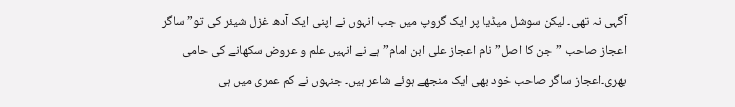آگہی نہ تھی۔ لیکن سوشل میڈیا پر ایک گروپ میں جب انہوں نے اپنی ایک آدھ غزل شیئر کی تو” ساگر اعجاز صاحب ”جن کا اصل” نام اعجاز علی ابن امام” ہے نے انہیں علم و عروض سکھانے کی حامی بھری۔اعجاز ساگر صاحب خود بھی ایک منجھے ہوئے شاعر ہیں۔ جنہوں نے کم عمری میں ہی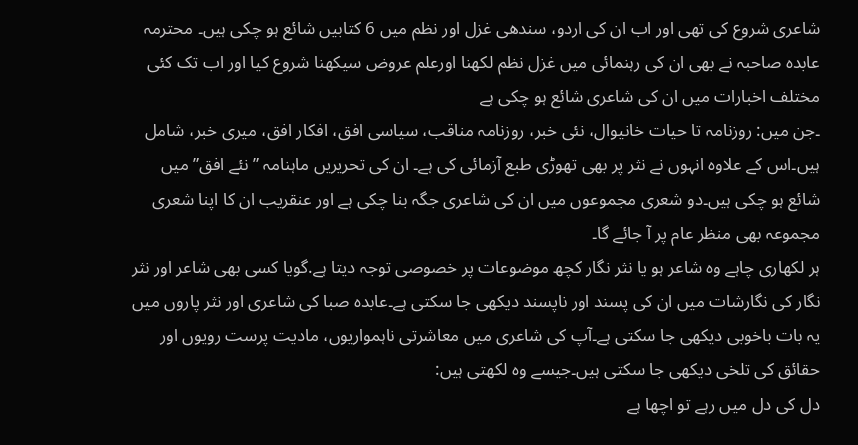شاعری شروع کی تھی اور اب ان کی اردو، سندھی غزل اور نظم میں 6 کتابیں شائع ہو چکی ہیں۔ محترمہ عابدہ صاحبہ نے بھی ان کی رہنمائی میں غزل نظم لکھنا اورعلم عروض سیکھنا شروع کیا اور اب تک کئی مختلف اخبارات میں ان کی شاعری شائع ہو چکی ہے
۔جن میں: روزنامہ تا حیات خانیوال، نئی خبر، روزنامہ مناقب، سیاسی افق، افکار افق، میری خبر، شامل ہیں۔اس کے علاوہ انہوں نے نثر پر بھی تھوڑی طبع آزمائی کی ہے۔ ان کی تحریریں ماہنامہ ”نئے افق” میں شائع ہو چکی ہیں۔دو شعری مجموعوں میں ان کی شاعری جگہ بنا چکی ہے اور عنقریب ان کا اپنا شعری مجموعہ بھی منظر عام پر آ جائے گا۔
ہر لکھاری چاہے وہ شاعر ہو یا نثر نگار کچھ موضوعات پر خصوصی توجہ دیتا ہے.گویا کسی بھی شاعر اور نثر نگار کی نگارشات میں ان کی پسند اور ناپسند دیکھی جا سکتی ہے۔عابدہ صبا کی شاعری اور نثر پاروں میں یہ بات باخوبی دیکھی جا سکتی ہے۔آپ کی شاعری میں معاشرتی ناہمواریوں، مادیت پرست رویوں اور حقائق کی تلخی دیکھی جا سکتی ہیں۔جیسے وہ لکھتی ہیں:
دل کی دل میں رہے تو اچھا ہے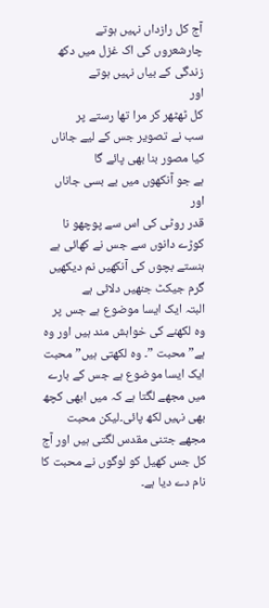آج کل رازداں نہیں ہوتے
چارشعروں کی اک غزل میں دکھ
زندگی کے بیاں نہیں ہوتے
اور
کل ٹھٹھر کر مرا تھا رستے پر
سب نے تصویر جس کے لیے جاناں
کیا مصور بنا بھی پائے گا
ہے جو آنکھوں میں بے بسی جاناں
اور
قدر روٹی کی اس سے پوچھو نا
کوڑے دانوں سے جس نے کھائی ہے
ہنستے بچوں کی آنکھیں نم دیکھیں
گرم جیکٹ جنھیں دلائی ہے
البتہ ایک ایسا موضوع ہے جس پر وہ لکھنے کی خواہش مند ہیں اور وہ ہے” محبت ”۔ وہ لکھتی ہیں” محبت ایک ایسا موضوع ہے جس کے بارے میں مجھے لگتا ہے کہ میں ابھی کچھ بھی نہیں لکھ پائی۔لیکن محبت مجھے جتنی مقدس لگتی ہیں اور آج کل جس کھیل کو لوگوں نے محبت کا نام دے دیا ہے۔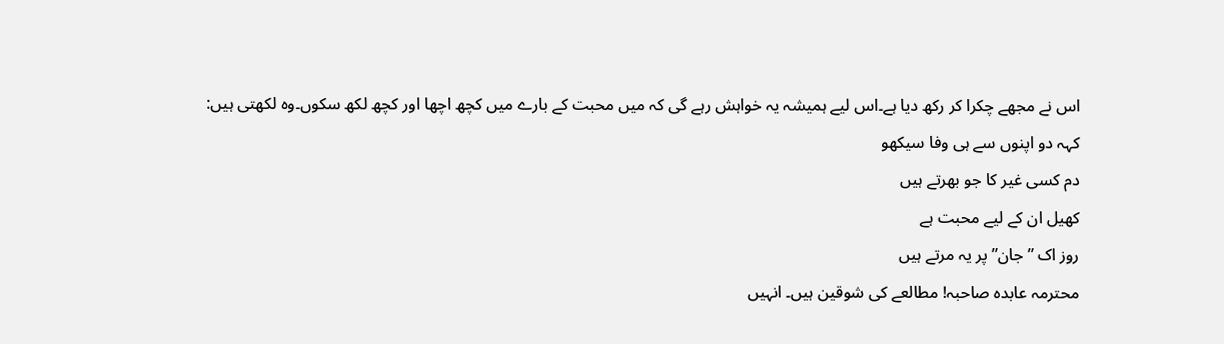اس نے مجھے چکرا کر رکھ دیا ہے۔اس لیے ہمیشہ یہ خواہش رہے گی کہ میں محبت کے بارے میں کچھ اچھا اور کچھ لکھ سکوں۔وہ لکھتی ہیں:
کہہ دو اپنوں سے ہی وفا سیکھو
دم کسی غیر کا جو بھرتے ہیں
کھیل ان کے لیے محبت ہے
روز اک ”جان” پر یہ مرتے ہیں
محترمہ عابدہ صاحبہ! مطالعے کی شوقین ہیں۔ انہیں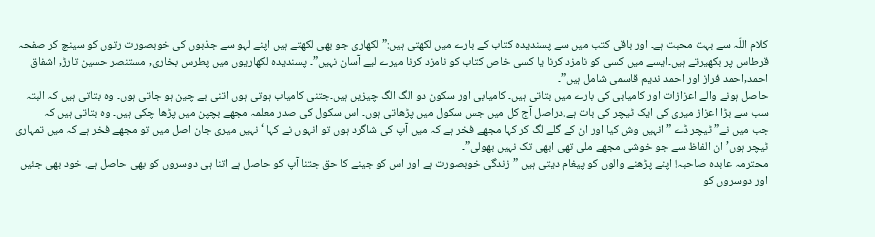کلام اللّہ سے بہت محبت ہے۔ اور باقی کتب میں سے پسندیدہ کتاب کے بارے میں لکھتی ہیں:”لکھاری جو بھی لکھتے ہیں اپنے لہو سے جذبوں کی خوبصورت رتوں کو سینچ کر صفحہ قرطاس پر بکھیرتے ہیں۔ایسے میں کسی کو نامزد کرنا یا کسی خاص کتاب کو نامزد کرنا میرے لیے آسان نہیں”۔ پسندیدہ لکھاریوں میں پطرس بخاری, مستنصر حسین تارڑ, اشفاق احمد,احمد فراز اور احمد ندیم قاسمی شامل ہیں”۔
حاصل ہونے والے اعزازات اور کامیابی کی بارے میں بتاتی ہیں۔ کامیابی اور سکون دو الگ الگ چیزیں ہیں۔جتنی کامیاب ہوتی ہوں اتنی بے چین ہو جاتی ہوں۔ وہ بتاتی ہیں کہ البتہ سب سے بڑا اعزاز میری کی ایک ٹیچر کی بات ہے.دراصل آج کل میں جس سکول میں پڑھاتی ہوں۔ اس سکول کی صدر معلمہ مجھے بچپن میں پڑھا چکی ہیں۔ وہ بتاتی ہیں کہ
جب میں نے” ٹیچر ڈے ”انہیں وش کیا اور ان کے گلے لگ کر کہا مجھے فخر ہے کہ میں آپ کی شاگرد ہوں تو انہوں نے کہا ‘ نہیں میری جان اصل میں تو مجھے فخر ہے کہ میں تمہاری ٹیچر ہوں’ ان الفاظ سے جو خوشی مجھے ملی تھی ابھی تک نہیں بھولی”۔
محترمہ عابدہ صاحبہ! اپنے پڑھنے والوں کو پیغام دیتی ہیں ”زندگی خوبصورت ہے اور اس کو جینے کا حق جتنا آپ کو حاصل ہے اتنا ہی دوسروں کو بھی حاصل ہے. خود بھی جئیں اور دوسروں کو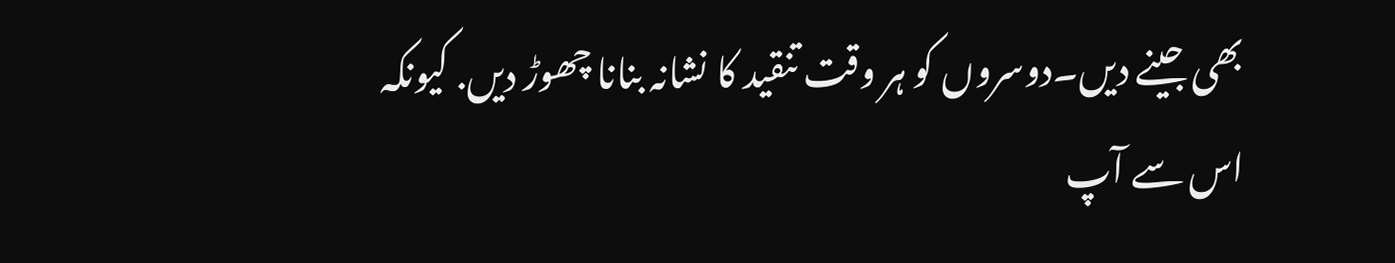بھی جینے دیں۔دوسروں کو ہر وقت تنقید کا نشانہ بنانا چھوڑ دیں. کیونکہ اس سے آپ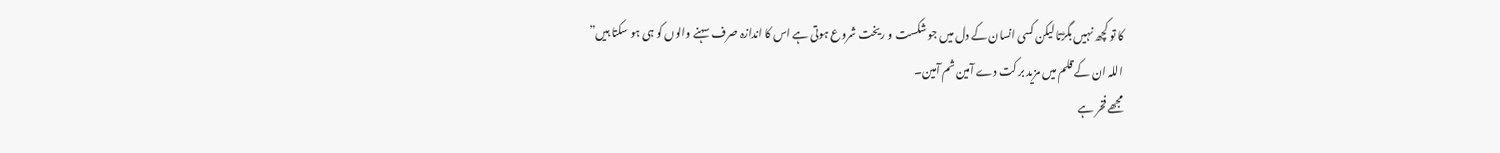کا تو کچھ نہیں بگڑتا لیکن کسی انسان کے دل میں جو شکست و ریخت شروع ہوتی ہے اس کا اندازہ صرف سہنے والوں کو ہی ہو سکتا ہیں”
اللہ ان کے قلم میں مزید بر کت دے آمین ثم آمین۔
مجھے فخر ہے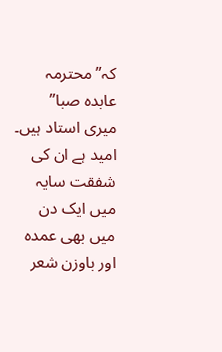کہ” محترمہ عابدہ صبا” میری استاد ہیں۔ امید ہے ان کی شفقت سایہ میں ایک دن میں بھی عمدہ اور باوزن شعر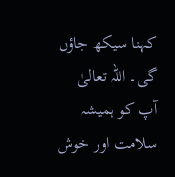کہنا سیکھ جاؤں گی۔ اللّہ تعالیٰ آپ کو ہمیشہ سلامت اور خوش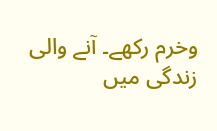وخرم رکھے۔ آنے والی زندگی میں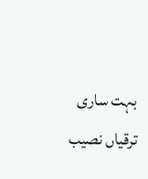بہت ساری ترقیاں نصیب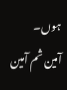ہوں۔
آمین ثم آمین